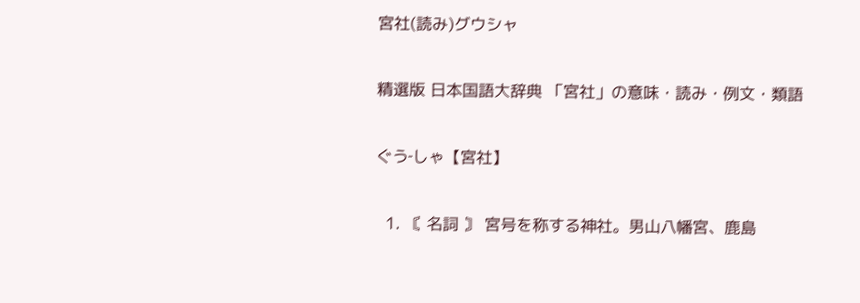宮社(読み)グウシャ

精選版 日本国語大辞典 「宮社」の意味・読み・例文・類語

ぐう‐しゃ【宮社】

  1. 〘 名詞 〙 宮号を称する神社。男山八幡宮、鹿島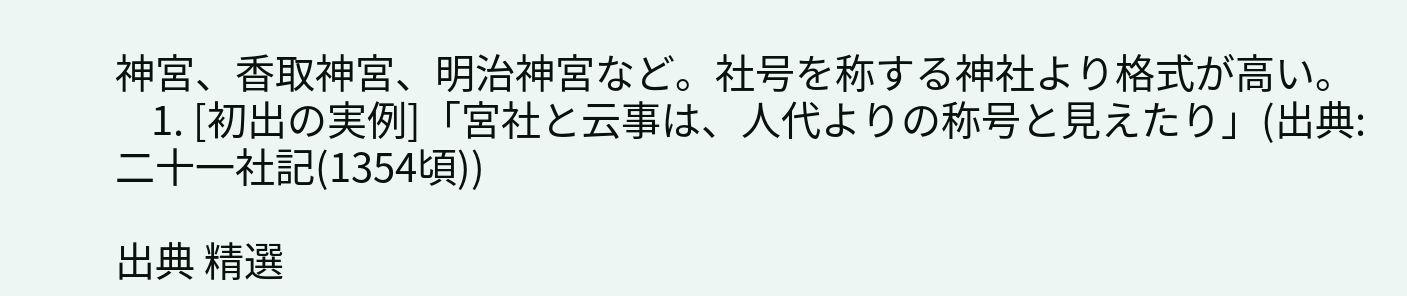神宮、香取神宮、明治神宮など。社号を称する神社より格式が高い。
    1. [初出の実例]「宮社と云事は、人代よりの称号と見えたり」(出典:二十一社記(1354頃))

出典 精選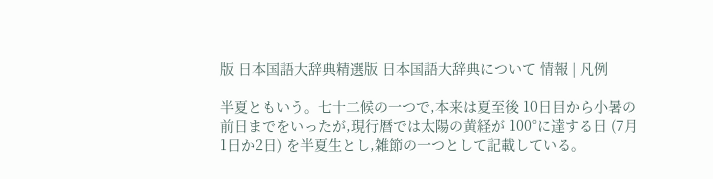版 日本国語大辞典精選版 日本国語大辞典について 情報 | 凡例

半夏ともいう。七十二候の一つで,本来は夏至後 10日目から小暑の前日までをいったが,現行暦では太陽の黄経が 100°に達する日 (7月1日か2日) を半夏生とし,雑節の一つとして記載している。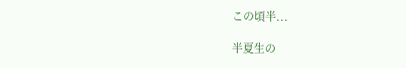この頃半...

半夏生の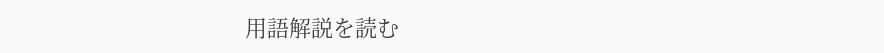用語解説を読む